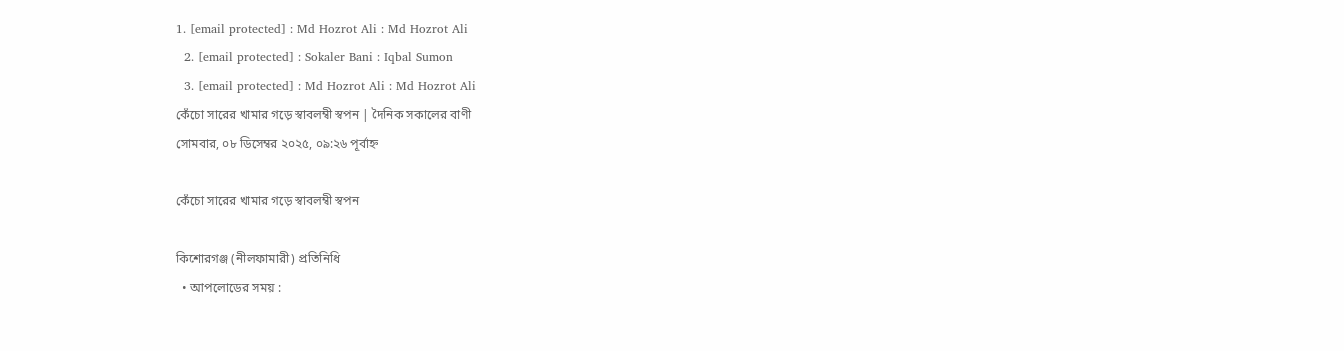1. [email protected] : Md Hozrot Ali : Md Hozrot Ali
  2. [email protected] : Sokaler Bani : Iqbal Sumon
  3. [email protected] : Md Hozrot Ali : Md Hozrot Ali
কেঁচো সারের খামার গড়ে স্বাবলম্বী স্বপন | দৈনিক সকালের বাণী
সোমবার, ০৮ ডিসেম্বর ২০২৫, ০৯:২৬ পূর্বাহ্ন

কেঁচো সারের খামার গড়ে স্বাবলম্বী স্বপন

কিশোরগঞ্জ (নীলফামারী) প্রতিনিধি
  • আপলোডের সময় :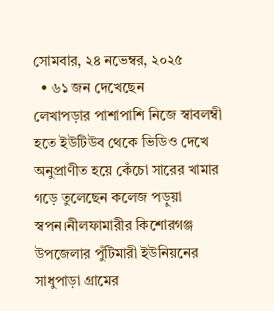সোমবার, ২৪ নভেম্বর, ২০২৫
  • ৬১ জন দেখেছেন
লেখাপড়ার পাশাপাশি নিজে স্বাবলম্বী হতে ইউটিউব থেকে ভিডিও দেখে অনুপ্রাণীত হয়ে কেঁচো সারের খামার গড়ে তুলেছেন কলেজ পড়ুয়া স্বপন।নীলফামারীর কিশোরগঞ্জ উপজেলার পুঁটিমারী ইউনিয়নের সাধুপাড়া গ্রামের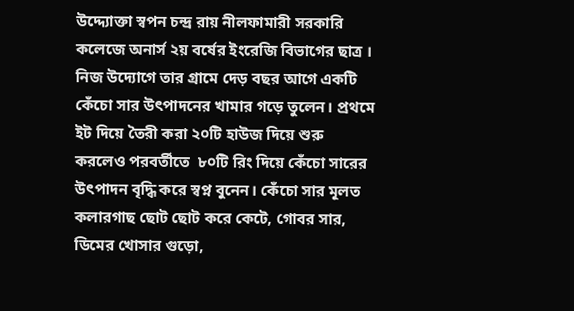উদ্দ্যোক্তা স্বপন চন্দ্র রায় নীলফামারী সরকারি কলেজে অনার্স ২য় বর্ষের ইংরেজি বিভাগের ছাত্র ।
নিজ উদ্যোগে তার গ্রামে দেড় বছর আগে একটি কেঁচো সার উৎপাদনের খামার গড়ে তুলেন। প্রথমে ইট দিয়ে তৈরী করা ২০টি হাউজ দিয়ে শুরু করলেও পরবর্তীতে  ৮০টি রিং দিয়ে কেঁচো সারের উৎপাদন বৃদ্ধি করে স্বপ্ন বুনেন। কেঁচো সার মূলত কলারগাছ ছোট ছোট করে কেটে, গোবর সার, ডিমের খোসার গুড়ো,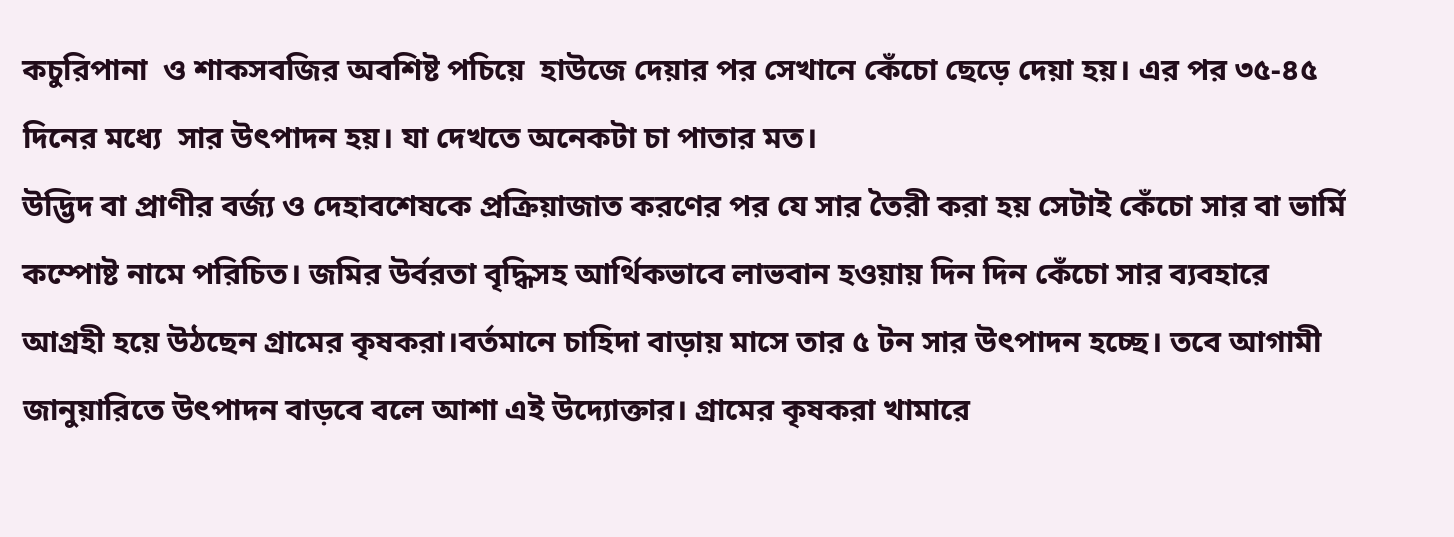কচুরিপানা  ও শাকসবজির অবশিষ্ট পচিয়ে  হাউজে দেয়ার পর সেখানে কেঁচো ছেড়ে দেয়া হয়। এর পর ৩৫-৪৫ দিনের মধ্যে  সার উৎপাদন হয়। যা দেখতে অনেকটা চা পাতার মত।
উদ্ভিদ বা প্রাণীর বর্জ্য ও দেহাবশেষকে প্রক্রিয়াজাত করণের পর যে সার তৈরী করা হয় সেটাই কেঁচো সার বা ভার্মি কম্পোষ্ট নামে পরিচিত। জমির উর্বরতা বৃদ্ধিসহ আর্থিকভাবে লাভবান হওয়ায় দিন দিন কেঁচো সার ব্যবহারে আগ্রহী হয়ে উঠছেন গ্রামের কৃষকরা।বর্তমানে চাহিদা বাড়ায় মাসে তার ৫ টন সার উৎপাদন হচ্ছে। তবে আগামী জানুয়ারিতে উৎপাদন বাড়বে বলে আশা এই উদ্যোক্তার। গ্রামের কৃষকরা খামারে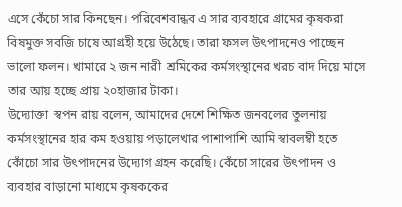এসে কেঁচো সার কিনছেন। পরিবেশবান্ধব এ সার ব্যবহারে গ্রামের কৃষকরা বিষমুক্ত সবজি চাষে আগ্রহী হয়ে উঠেছে। তারা ফসল উৎপাদনেও পাচ্ছেন ভালো ফলন। খামারে ২ জন নারী  শ্রমিকের কর্মসংস্থানের খরচ বাদ দিয়ে মাসে তার আয় হচ্ছে প্রায় ২০হাজার টাকা।
উদ্যোক্তা  স্বপন রায় বলেন, আমাদের দেশে শিক্ষিত জনবলের তুলনায় কর্মসংস্থানের হার কম হওয়ায় পড়ালেখার পাশাপাশি আমি স্বাবলম্বী হতে কোঁচো সার উৎপাদনের উদ্যোগ গ্রহন করেছি। কেঁচো সারের উৎপাদন ও ব্যবহার বাড়ানো মাধ্যমে কৃষককের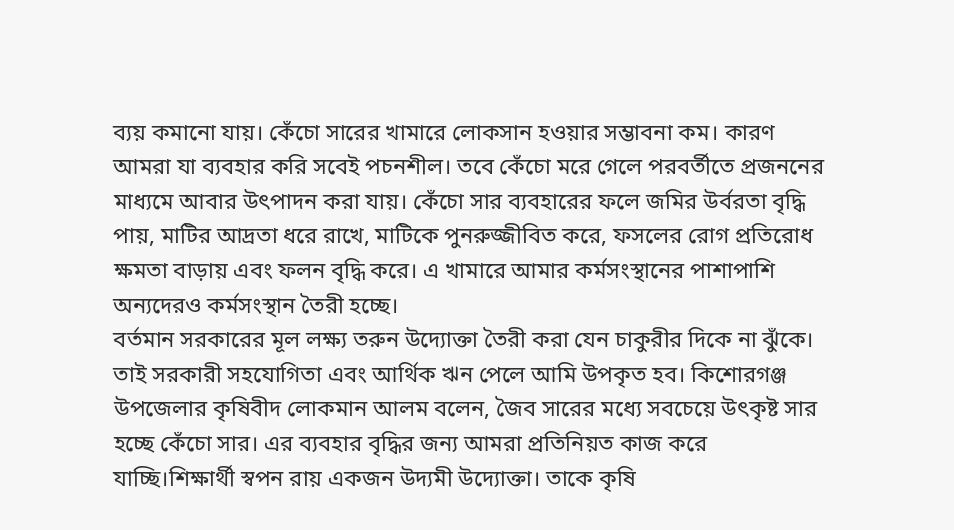ব্যয় কমানো যায়। কেঁচো সারের খামারে লোকসান হওয়ার সম্ভাবনা কম। কারণ আমরা যা ব্যবহার করি সবেই পচনশীল। তবে কেঁচো মরে গেলে পরবর্তীতে প্রজননের মাধ্যমে আবার উৎপাদন করা যায়। কেঁচো সার ব্যবহারের ফলে জমির উর্বরতা বৃদ্ধি পায়, মাটির আদ্রতা ধরে রাখে, মাটিকে পুনরুজ্জীবিত করে, ফসলের রোগ প্রতিরোধ ক্ষমতা বাড়ায় এবং ফলন বৃদ্ধি করে। এ খামারে আমার কর্মসংস্থানের পাশাপাশি অন্যদেরও কর্মসংস্থান তৈরী হচ্ছে।
বর্তমান সরকারের মূল লক্ষ্য তরুন উদ্যোক্তা তৈরী করা যেন চাকুরীর দিকে না ঝুঁকে। তাই সরকারী সহযোগিতা এবং আর্থিক ঋন পেলে আমি উপকৃত হব। কিশোরগঞ্জ উপজেলার কৃষিবীদ লোকমান আলম বলেন, জৈব সারের মধ্যে সবচেয়ে উৎকৃষ্ট সার হচ্ছে কেঁচো সার। এর ব্যবহার বৃদ্ধির জন্য আমরা প্রতিনিয়ত কাজ করে যাচ্ছি।শিক্ষার্থী স্বপন রায় একজন উদ্যমী উদ্যোক্তা। তাকে কৃষি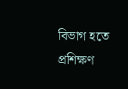বিভাগ হতে প্রশিক্ষণ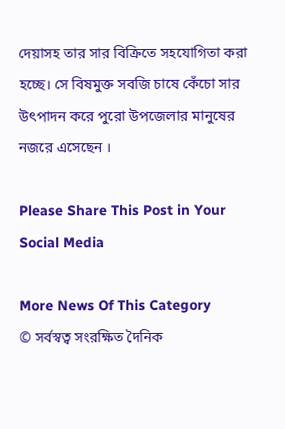দেয়াসহ তার সার বিক্রিতে সহযোগিতা করা হচ্ছে। সে বিষমুক্ত সবজি চাষে কেঁচো সার উৎপাদন করে পুরো উপজেলার মানুষের নজরে এসেছেন ।

Please Share This Post in Your Social Media

More News Of This Category
© সর্বস্বত্ব সংরক্ষিত দৈনিক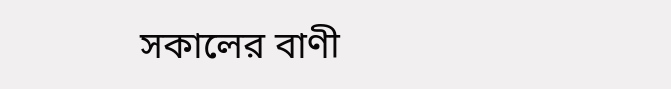সকালের বাণী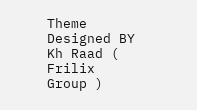Theme Designed BY Kh Raad ( Frilix Group )